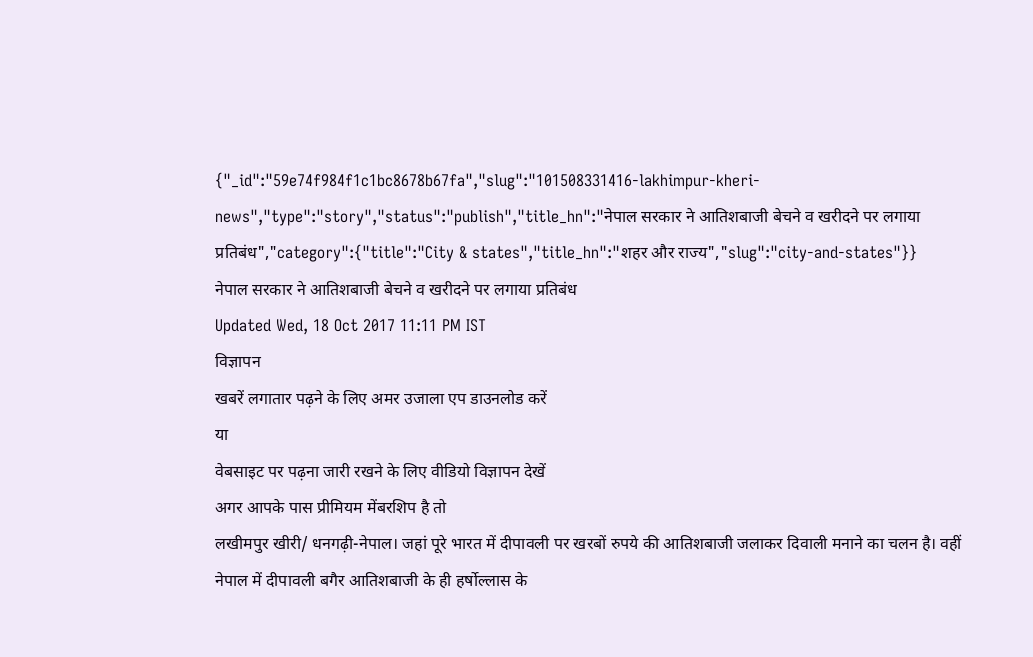{"_id":"59e74f984f1c1bc8678b67fa","slug":"101508331416-lakhimpur-kheri-news","type":"story","status":"publish","title_hn":"नेपाल सरकार ने आतिशबाजी बेचने व खरीदने पर लगाया प्रतिबंध","category":{"title":"City & states","title_hn":"शहर और राज्य","slug":"city-and-states"}}
नेपाल सरकार ने आतिशबाजी बेचने व खरीदने पर लगाया प्रतिबंध
Updated Wed, 18 Oct 2017 11:11 PM IST
विज्ञापन
खबरें लगातार पढ़ने के लिए अमर उजाला एप डाउनलोड करें
या
वेबसाइट पर पढ़ना जारी रखने के लिए वीडियो विज्ञापन देखें
अगर आपके पास प्रीमियम मेंबरशिप है तो
लखीमपुर खीरी/ धनगढ़ी-नेपाल। जहां पूरे भारत में दीपावली पर खरबों रुपये की आतिशबाजी जलाकर दिवाली मनाने का चलन है। वहीं नेपाल में दीपावली बगैर आतिशबाजी के ही हर्षोल्लास के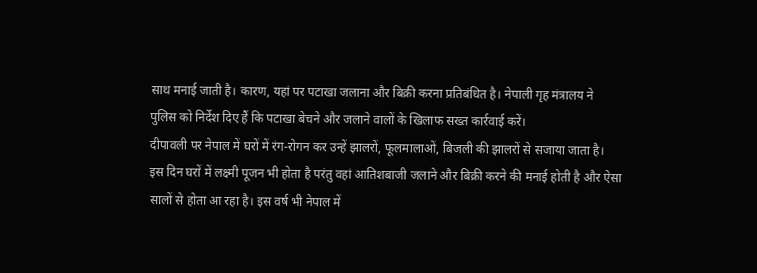साथ मनाई जाती है। कारण, यहां पर पटाखा जलाना और बिक्री करना प्रतिबंधित है। नेपाली गृह मंत्रालय ने पुलिस को निर्देश दिए हैं कि पटाखा बेचने और जलाने वालों के खिलाफ सख्त कार्रवाई करें।
दीपावली पर नेपाल में घरों में रंग-रोगन कर उन्हें झालरों, फूलमालाओं, बिजली की झालरों से सजाया जाता है। इस दिन घरों में लक्ष्मी पूजन भी होता है परंतु वहां आतिशबाजी जलाने और बिक्री करने की मनाई होती है और ऐसा सालों से होता आ रहा है। इस वर्ष भी नेपाल में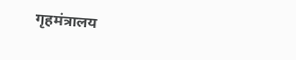गृहमंत्रालय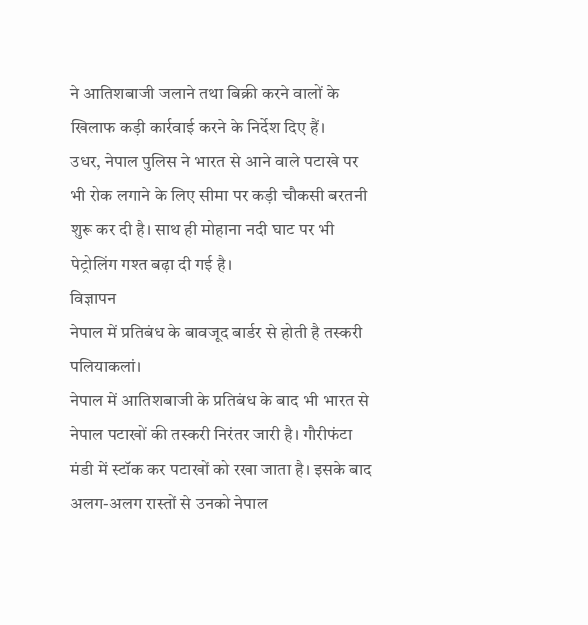ने आतिशबाजी जलाने तथा बिक्री करने वालों के खिलाफ कड़ी कार्रवाई करने के निर्देश दिए हैं।
उधर, नेपाल पुलिस ने भारत से आने वाले पटाखे पर भी रोक लगाने के लिए सीमा पर कड़ी चौकसी बरतनी शुरू कर दी है। साथ ही मोहाना नदी घाट पर भी पेट्रोलिंग गश्त बढ़ा दी गई है।
विज्ञापन
नेपाल में प्रतिबंध के बावजूद बार्डर से होती है तस्करी
पलियाकलां।
नेपाल में आतिशबाजी के प्रतिबंध के बाद भी भारत से नेपाल पटाखों की तस्करी निरंतर जारी है। गौरीफंटा मंडी में स्टॉक कर पटाखों को रखा जाता है। इसके बाद अलग-अलग रास्तों से उनको नेपाल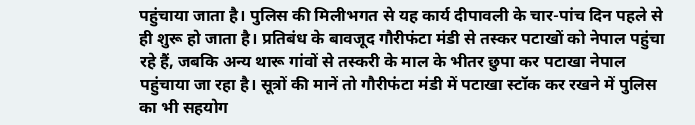पहुंचाया जाता है। पुलिस की मिलीभगत से यह कार्य दीपावली के चार-पांच दिन पहले से ही शुरू हो जाता है। प्रतिबंध के बावजूद गौरीफंटा मंडी से तस्कर पटाखों को नेपाल पहुंचा रहे हैं, जबकि अन्य थारू गांवों से तस्करी के माल के भीतर छुपा कर पटाखा नेपाल पहुंचाया जा रहा है। सूत्रों की मानें तो गौरीफंटा मंडी में पटाखा स्टॉक कर रखने में पुलिस का भी सहयोग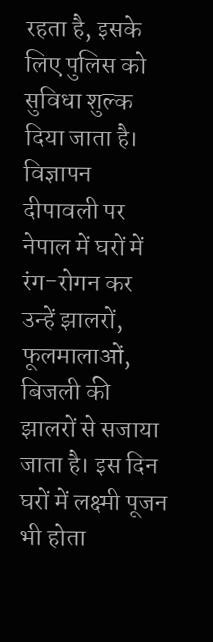रहता है, इसके लिए पुलिस को सुविधा शुल्क दिया जाता है।
विज्ञापन
दीपावली पर नेपाल में घरों में रंग-रोगन कर उन्हें झालरों, फूलमालाओं, बिजली की झालरों से सजाया जाता है। इस दिन घरों में लक्ष्मी पूजन भी होता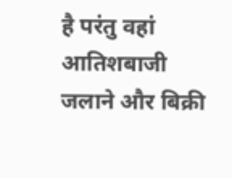है परंतु वहां आतिशबाजी जलाने और बिक्री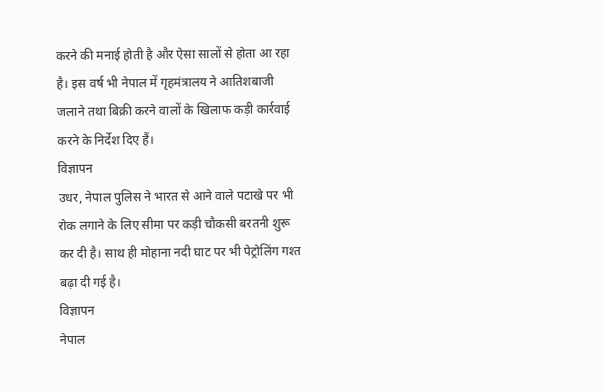करने की मनाई होती है और ऐसा सालों से होता आ रहा है। इस वर्ष भी नेपाल में गृहमंत्रालय ने आतिशबाजी जलाने तथा बिक्री करने वालों के खिलाफ कड़ी कार्रवाई करने के निर्देश दिए हैं।
विज्ञापन
उधर, नेपाल पुलिस ने भारत से आने वाले पटाखे पर भी रोक लगाने के लिए सीमा पर कड़ी चौकसी बरतनी शुरू कर दी है। साथ ही मोहाना नदी घाट पर भी पेट्रोलिंग गश्त बढ़ा दी गई है।
विज्ञापन
नेपाल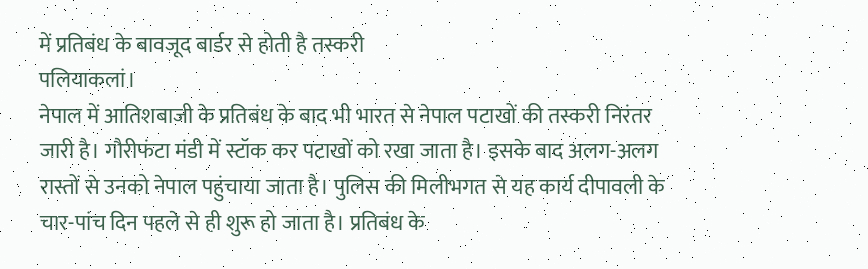में प्रतिबंध के बावजूद बार्डर से होती है तस्करी
पलियाकलां।
नेपाल में आतिशबाजी के प्रतिबंध के बाद भी भारत से नेपाल पटाखों की तस्करी निरंतर जारी है। गौरीफंटा मंडी में स्टॉक कर पटाखों को रखा जाता है। इसके बाद अलग-अलग रास्तों से उनको नेपाल पहुंचाया जाता है। पुलिस की मिलीभगत से यह कार्य दीपावली के चार-पांच दिन पहले से ही शुरू हो जाता है। प्रतिबंध के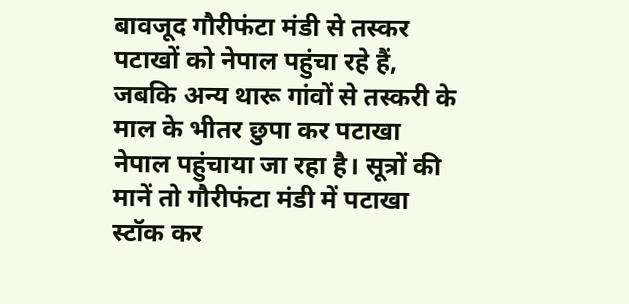बावजूद गौरीफंटा मंडी से तस्कर पटाखों को नेपाल पहुंचा रहे हैं, जबकि अन्य थारू गांवों से तस्करी के माल के भीतर छुपा कर पटाखा नेपाल पहुंचाया जा रहा है। सूत्रों की मानें तो गौरीफंटा मंडी में पटाखा स्टॉक कर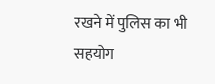रखने में पुलिस का भी सहयोग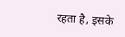रहता है, इसके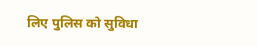लिए पुलिस को सुविधा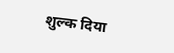शुल्क दिया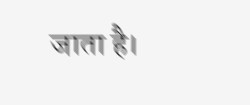जाता है।